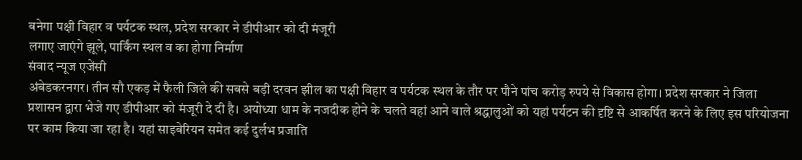बनेगा पक्षी विहार व पर्यटक स्थल, प्रदेश सरकार ने डीपीआर को दी मंजूरी
लगाए जाएंगे झूले, पार्किंग स्थल व का होगा निर्माण
संवाद न्यूज एजेंसी
अंबेडकरनगर। तीन सौ एकड़ में फैली जिले की सबसे बड़ी दरवन झील का पक्षी विहार व पर्यटक स्थल के तौर पर पौने पांच करोड़ रुपये से विकास होगा। प्रदेश सरकार ने जिला प्रशासन द्वारा भेजे गए डीपीआर को मंजूरी दे दी है। अयोध्या धाम के नजदीक होने के चलते वहां आने वाले श्रद्धालुओं को यहां पर्यटन की दृष्टि से आकर्षित करने के लिए इस परियोजना पर काम किया जा रहा है। यहां साइबेरियन समेत कई दुर्लभ प्रजाति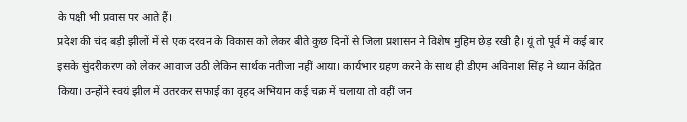के पक्षी भी प्रवास पर आते हैं।
प्रदेश की चंद बड़ी झीलों में से एक दरवन के विकास को लेकर बीते कुछ दिनों से जिला प्रशासन ने विशेष मुहिम छेड़ रखी है। यूं तो पूर्व में कई बार इसके सुंदरीकरण को लेकर आवाज उठी लेकिन सार्थक नतीजा नहीं आया। कार्यभार ग्रहण करने के साथ ही डीएम अविनाश सिंह ने ध्यान केंद्रित किया। उन्होंने स्वयं झील में उतरकर सफाई का वृहद अभियान कई चक्र में चलाया तो वहीं जन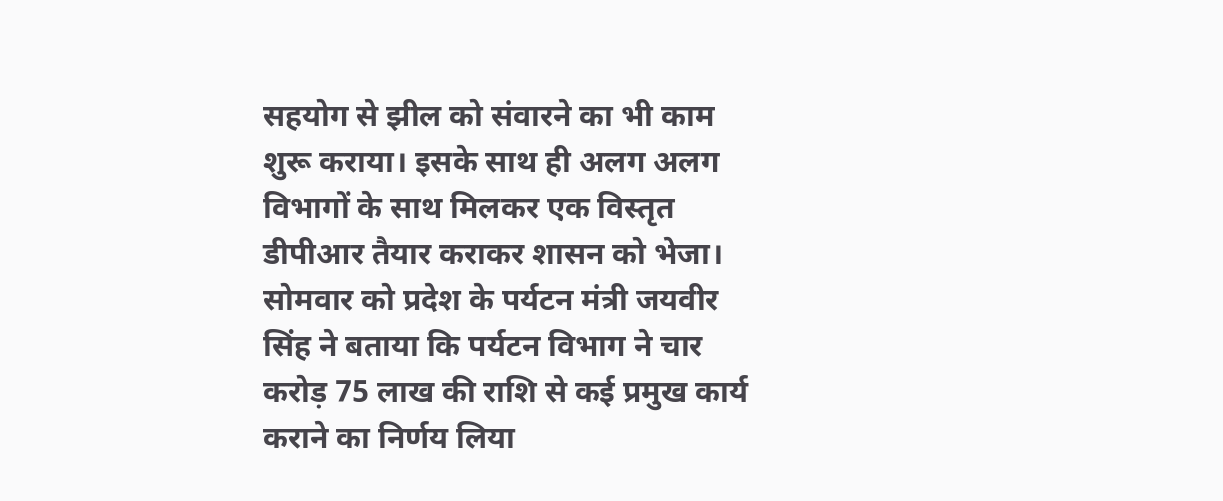सहयोग से झील को संवारने का भी काम शुरू कराया। इसके साथ ही अलग अलग विभागों के साथ मिलकर एक विस्तृत डीपीआर तैयार कराकर शासन को भेजा।
सोमवार को प्रदेश के पर्यटन मंत्री जयवीर सिंह ने बताया कि पर्यटन विभाग ने चार करोड़ 75 लाख की राशि से कई प्रमुख कार्य कराने का निर्णय लिया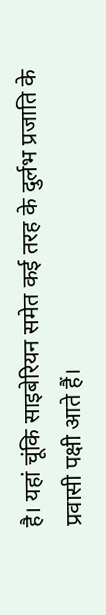है। यहां चूंकि साइबेरियन समेत कई तरह के दुर्लभ प्रजाति के प्रवासी पक्षी आते हैं।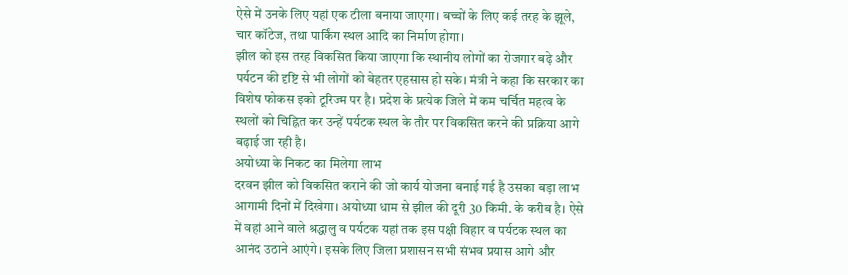ऐसे में उनके लिए यहां एक टीला बनाया जाएगा। बच्चों के लिए कई तरह के झूले, चार कॉटेज, तथा पार्किंग स्थल आदि का निर्माण होगा।
झील को इस तरह विकसित किया जाएगा कि स्थानीय लोगों का रोजगार बढ़े और पर्यटन की दृष्टि से भी लोगों को बेहतर एहसास हो सके। मंत्री ने कहा कि सरकार का विशेष फोकस इको टूरिज्म पर है। प्रदेश के प्रत्येक जिले में कम चर्चित महत्व के स्थलों को चिह्नित कर उन्हें पर्यटक स्थल के तौर पर विकसित करने की प्रक्रिया आगे बढ़ाई जा रही है।
अयोध्या के निकट का मिलेगा लाभ
दरवन झील को विकसित कराने की जो कार्य योजना बनाई गई है उसका बड़ा लाभ आगामी दिनों में दिखेगा। अयोध्या धाम से झील की दूरी 30 किमी. के करीब है। ऐसे में वहां आने वाले श्रद्धालु व पर्यटक यहां तक इस पक्षी विहार व पर्यटक स्थल का आनंद उठाने आएंगे। इसके लिए जिला प्रशासन सभी संभव प्रयास आगे और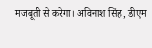मजबूती से करेगा। अविनाश सिंह, डीएम